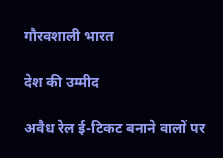गौरवशाली भारत

देश की उम्मीद

अवैध रेल ई-टिकट बनाने वालों पर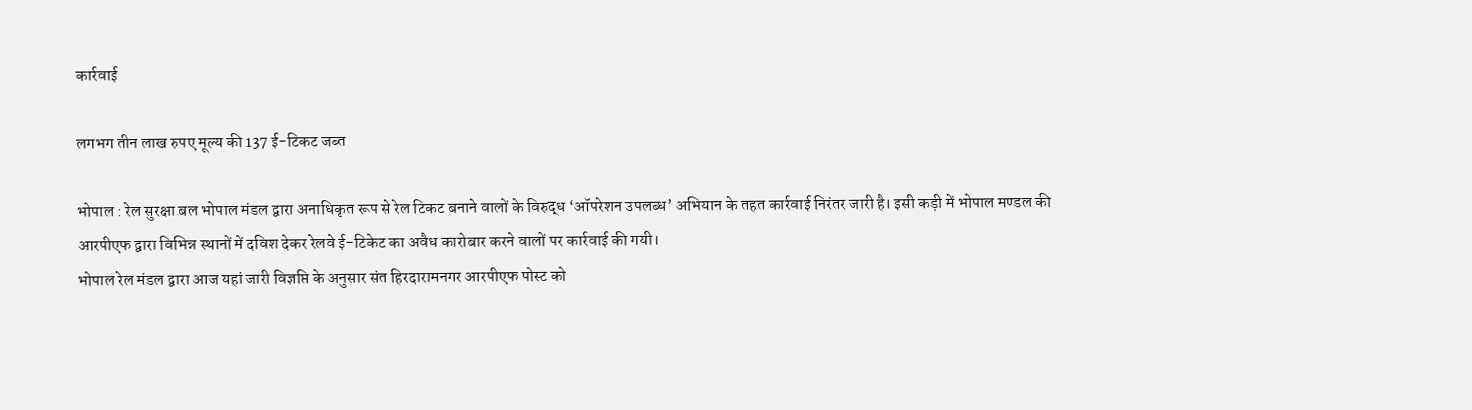कार्रवाई

लगभग तीन लाख रुपए मूल्य की 137 ई-टिकट जब्त

भोपाल : रेल सुरक्षा बल भोपाल मंडल द्वारा अनाधिकृत रूप से रेल टिकट बनाने वालों के विरुद्ध ‘ऑपरेशन उपलब्ध’ अभियान के तहत कार्रवाई निरंतर जारी है। इसी कड़ी में भोपाल मण्डल की आरपीएफ द्वारा विभिन्न स्थानों में दविश देकर रेलवे ई-टिकेट का अवैध कारोबार करने वालों पर कार्रवाई की गयी।
भोपाल रेल मंडल द्वारा आज यहां जारी विज्ञप्ति के अनुसार संत हिरदारामनगर आरपीएफ पोस्ट को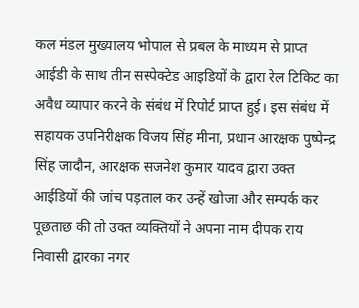कल मंडल मुख्यालय भोपाल से प्रबल के माध्यम से प्राप्त आईडी के साथ तीन सस्पेक्टेड आइडियों के द्वारा रेल टिकिट का अवैध व्यापार करने के संबंध में रिपोर्ट प्राप्त हुई। इस संबंध में सहायक उपनिरीक्षक विजय सिंह मीना, प्रधान आरक्षक पुष्पेन्द्र सिंह जादौन, आरक्षक सजनेश कुमार यादव द्वारा उक्त आईडियों की जांच पड़ताल कर उन्हें खोजा और सम्पर्क कर पूछताछ की तो उक्त व्यक्तियों ने अपना नाम दीपक राय निवासी द्वारका नगर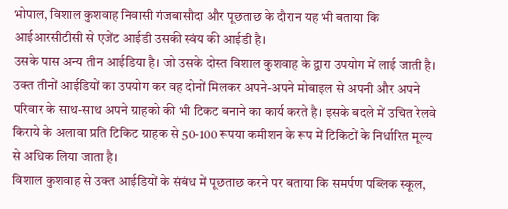भोपाल, विशाल कुशवाह निवासी गंजबासौदा और पूछताछ के दौरान यह भी बताया कि आईआरसीटीसी से एजेंट आईडी उसकी स्वंय की आईडी है।
उसके पास अन्य तीन आईडिया है। जो उसके दोस्त विशाल कुशवाह के द्वारा उपयोग में लाई जाती है। उक्त तीनों आईडियों का उपयोग कर वह दोनों मिलकर अपने-अपने मोबाइल से अपनी और अपने परिवार के साथ-साथ अपने ग्राहको की भी टिकट बनाने का कार्य करते है। इसके बदले में उचित रेलवे किराये के अलावा प्रति टिकिट ग्राहक से 50-100 रूपया कमीशन के रूप में टिकिटों के निर्धारित मूल्य से अधिक लिया जाता है।
विशाल कुशवाह से उक्त आईडियों के संबंध में पूछताछ करने पर बताया कि समर्पण पब्लिक स्कूल,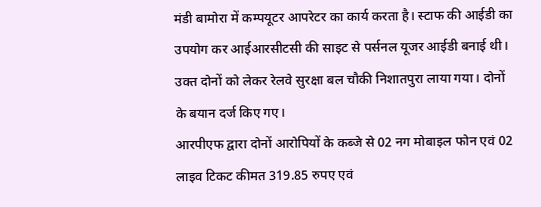मंडी बामोरा में कम्पयूटर आपरेटर का कार्य करता है। स्टाफ की आईडी का उपयोग कर आईआरसीटसी की साइट से पर्सनल यूजर आईडी बनाई थी। उक्त दोनों को लेकर रेलवे सुरक्षा बल चौकी निशातपुरा लाया गया। दोनों के बयान दर्ज किए गए।
आरपीएफ द्वारा दोनों आरोपियों के कब्जे से 02 नग मोबाइल फोन एवं 02 लाइव टिकट कीमत 319.85 रुपए एवं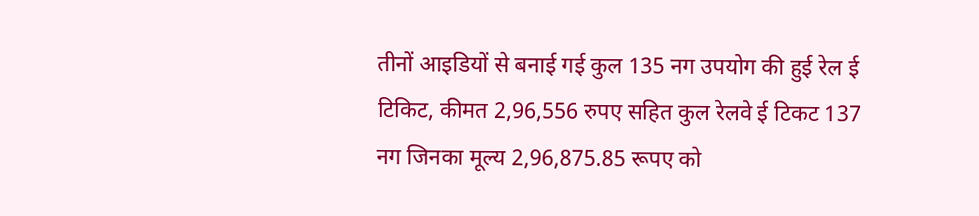तीनों आइडियों से बनाई गई कुल 135 नग उपयोग की हुई रेल ई टिकिट, कीमत 2,96,556 रुपए सहित कुल रेलवे ई टिकट 137 नग जिनका मूल्य 2,96,875.85 रूपए को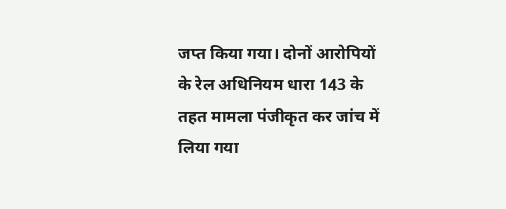जप्त किया गया। दोनों आरोपियों के रेल अधिनियम धारा 143 के तहत मामला पंजीकृत कर जांच में लिया गया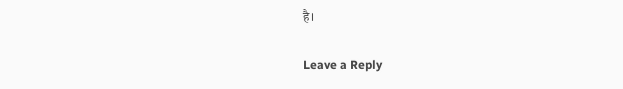है।

Leave a Reply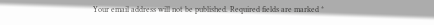Your email address will not be published. Required fields are marked *